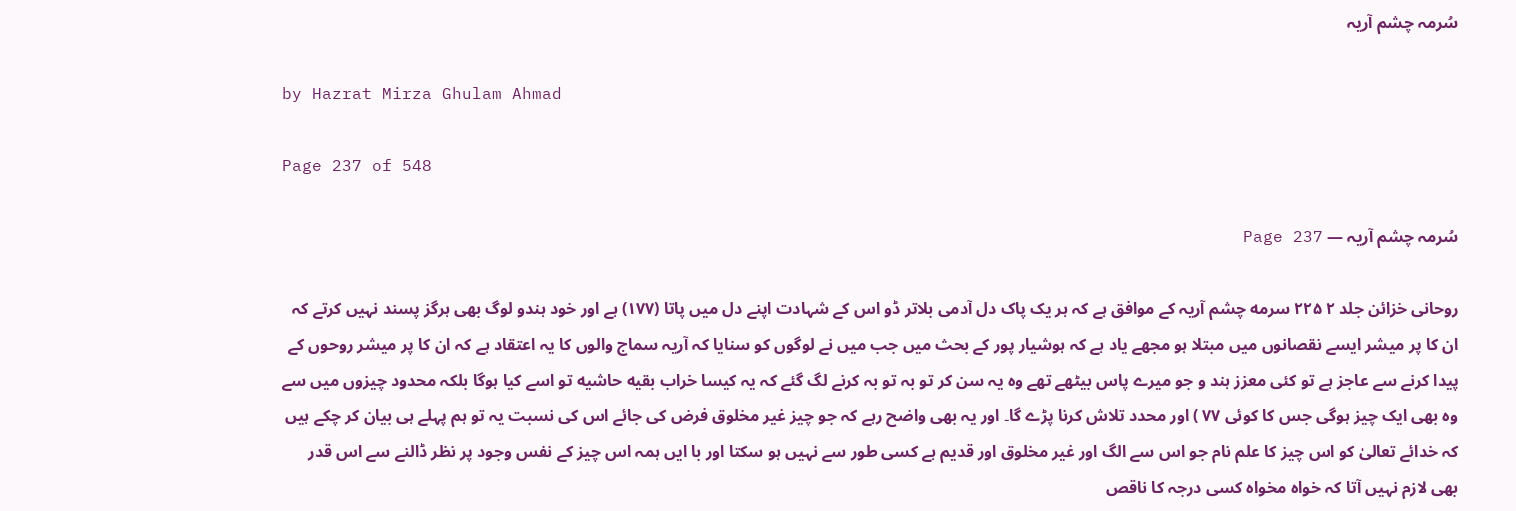سُرمہ چشم آریہ

by Hazrat Mirza Ghulam Ahmad

Page 237 of 548

سُرمہ چشم آریہ — Page 237

روحانی خزائن جلد ۲ ۲۲۵ سرمه چشم آریہ کے موافق ہے کہ ہر یک پاک دل آدمی بلاتر ڈو اس کے شہادت اپنے دل میں پاتا (۱۷۷) ہے اور خود ہندو لوگ بھی ہرگز پسند نہیں کرتے کہ ان کا پر میشر ایسے نقصانوں میں مبتلا ہو مجھے یاد ہے کہ ہوشیار پور کے بحث میں جب میں نے لوگوں کو سنایا کہ آریہ سماج والوں کا یہ اعتقاد ہے کہ ان کا پر میشر روحوں کے پیدا کرنے سے عاجز ہے تو کئی معزز ہند و جو میرے پاس بیٹھے تھے وہ یہ سن کر تو بہ تو بہ کرنے لگ گئے کہ یہ کیسا خراب بقيه حاشیه تو اسے کیا ہوگا بلکہ محدود چیزوں میں سے وہ بھی ایک چیز ہوگی جس کا کوئی ۷۷ ) اور محدد تلاش کرنا پڑے گا۔ اور یہ بھی واضح رہے کہ جو چیز غیر مخلوق فرض کی جائے اس کی نسبت یہ تو ہم پہلے ہی بیان کر چکے ہیں کہ خدائے تعالیٰ کو اس چیز کا علم نام جو اس سے الگ اور غیر مخلوق اور قدیم ہے کسی طور سے نہیں ہو سکتا اور با ایں ہمہ اس چیز کے نفس وجود پر نظر ڈالنے سے اس قدر بھی لازم نہیں آتا کہ خواہ مخواہ کسی درجہ کا ناقص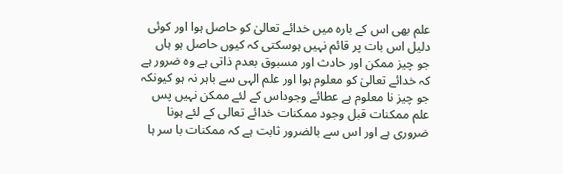علم بھی اس کے بارہ میں خدائے تعالیٰ کو حاصل ہوا اور کوئی دلیل اس بات پر قائم نہیں ہوسکتی کہ کیوں حاصل ہو ہاں جو چیز ممکن اور حادث اور مسبوق بعدم ذاتی ہے وہ ضرور ہے کہ خدائے تعالیٰ کو معلوم ہوا اور علم الہی سے باہر نہ ہو کیونکہ جو چیز نا معلوم ہے عطائے وجوداس کے لئے ممکن نہیں پس علم ممکنات قبل وجود ممکنات خدائے تعالی کے لئے ہونا ضروری ہے اور اس سے بالضرور ثابت ہے کہ ممکنات با سر ہا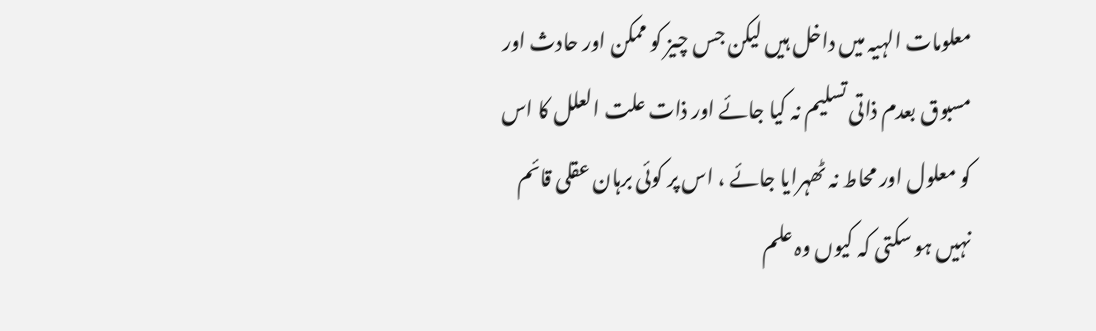معلومات الہیہ میں داخل ہیں لیکن جس چیز کو ممکن اور حادث اور مسبوق بعدم ذاتی تسلیم نہ کیا جائے اور ذات علت العلل کا اس کو معلول اور محاط نہ ٹھہرایا جائے ، اس پر کوئی برہان عقلی قائم نہیں ہو سکتی کہ کیوں وہ علم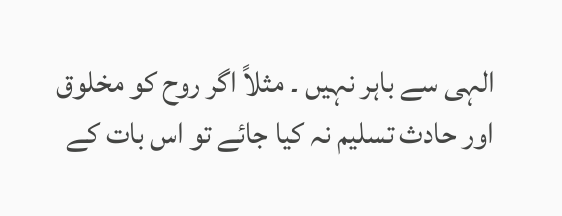الہی سے باہر نہیں ۔ مثلاً اگر روح کو مخلوق اور حادث تسلیم نہ کیا جائے تو اس بات کے